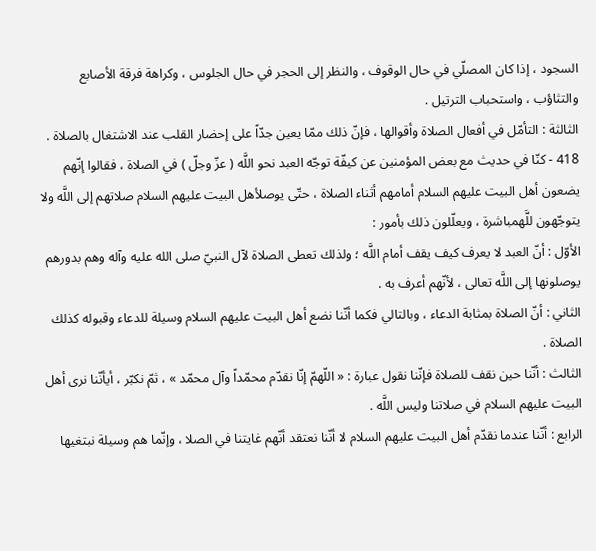السجود ، إذا كان المصلّي في حال الوقوف ، والنظر إلى الحجر في حال الجلوس ، وكراهة فرقة الأصابع والتثاؤب ، واستحباب الترتيل .
الثالثة : التأمّل في أفعال الصلاة وأقوالها ، فإنّ ذلك ممّا يعين جدّاً على إحضار القلب عند الاشتغال بالصلاة .
418 - كنّا في حديث مع بعض المؤمنين عن كيفّة توجّه العبد نحو اللَّه ( عزّ وجلّ ) في الصلاة ، فقالوا إنّهم يضعون أهل البيت عليهم السلام أمامهم أثناء الصلاة ، حتّى يوصلأهل البيت عليهم السلام صلاتهم إلى اللَّه ولا يتوجّهون للَّهمباشرة ، ويعلّلون ذلك بأمور :
الأوّل : أنّ العبد لا يعرف كيف يقف أمام اللَّه ؛ ولذلك تعطى الصلاة لآل النبيّ صلى الله عليه وآله وهم بدورهم يوصلونها إلى اللَّه تعالى ، لأنّهم أعرف به .
الثاني : أنّ الصلاة بمثابة الدعاء ، وبالتالي فكما أنّنا نضع أهل البيت عليهم السلام وسيلة للدعاء وقبوله كذلك الصلاة .
الثالث : أنّنا حين نقف للصلاة فإنّنا نقول عبارة : « اللّهمّ إنّا نقدّم محمّداً وآل محمّد » ، ثمّ نكبّر ، أيأنّنا نرى أهل البيت عليهم السلام في صلاتنا وليس اللَّه .
الرابع : أنّنا عندما نقدّم أهل البيت عليهم السلام لا أنّنا نعتقد أنّهم غايتنا في الصلا ، وإنّما هم وسيلة نبتغيها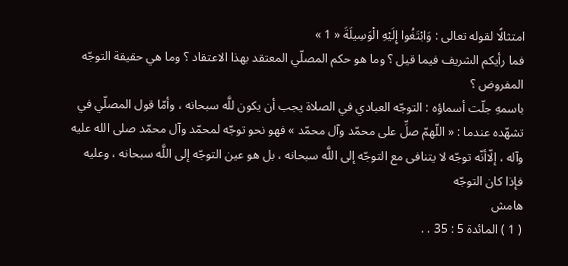امتثالًا لقوله تعالى : وَابْتَغُوا إِلَيْهِ الْوَسِيلَةَ « 1 »
فما رأيكم الشريف فيما قيل ؟ وما هو حكم المصلّي المعتقد بهذا الاعتقاد ؟ وما هي حقيقة التوجّه المفروض ؟
باسمهِ جلّت أسماؤه : التوجّه العبادي في الصلاة يجب أن يكون للَّه سبحانه ، وأمّا قول المصلّي في تشهّده عندما : « اللّهمّ صلِّ على محمّد وآل محمّد » فهو نحو توجّه لمحمّد وآل محمّد صلى الله عليه وآله ، إلّاأنّه توجّه لا يتنافى مع التوجّه إلى اللَّه سبحانه ، بل هو عين التوجّه إلى اللَّه سبحانه ، وعليه فإذا كان التوجّه
هامش
( 1 ) المائدة 5 : 35 . .